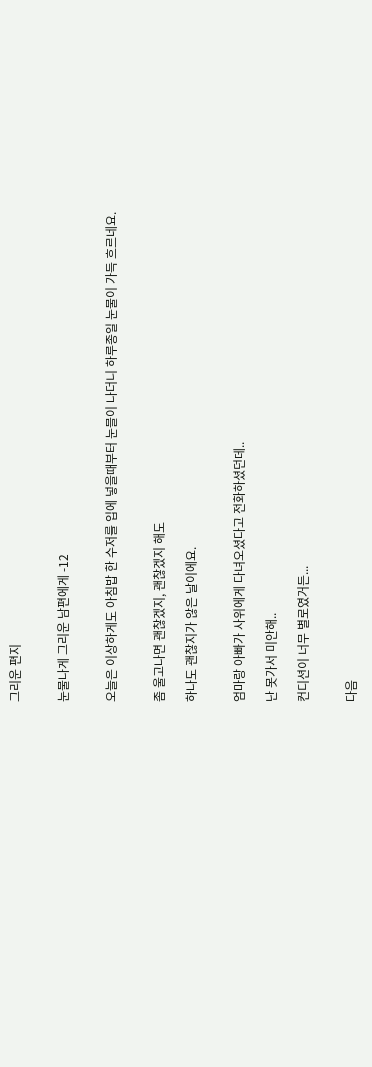그리운 편지


눈물나게 그리운 남편에게 -12


오늘은 이상하게도 아침밥 한 수저를 입에 넣을때부터 눈믈이 나더니 하루종일 눈물이 가득 흐르네요.


좀 울고나면 괜찮겠지, 괜찮겠지 해도

하나도 괜찮지가 않은 날이에요.


엄마랑 아빠가 사위에게 다녀오셨다고 전화하셨던데..

난 못가서 미안해..

컨디션이 너무 별로였거든...


다음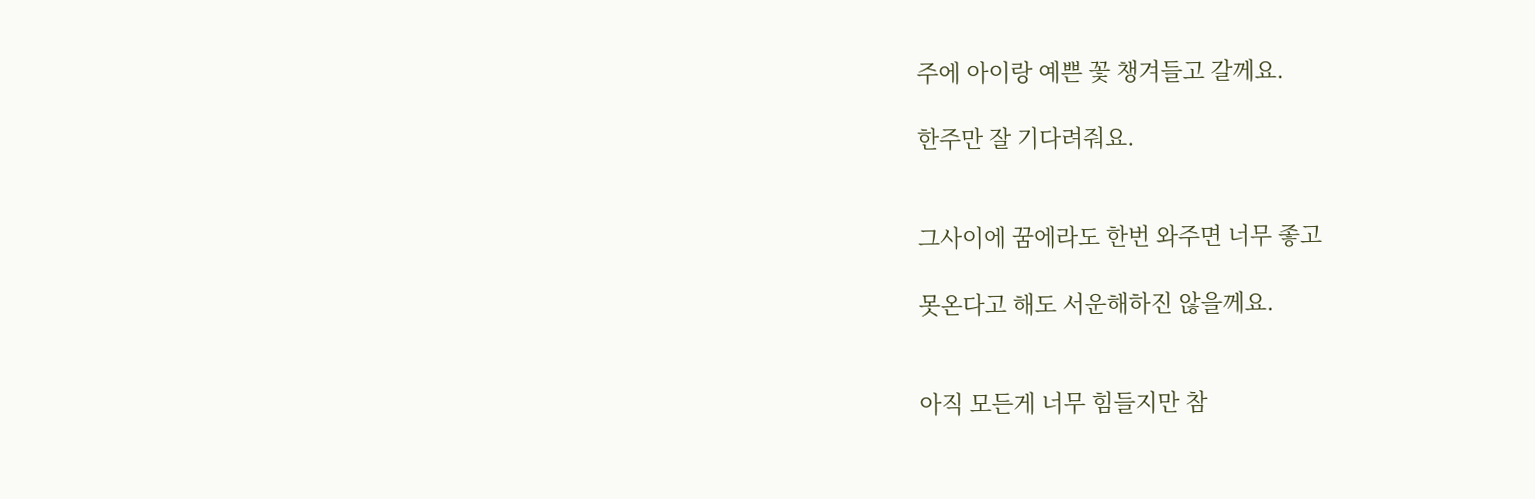주에 아이랑 예쁜 꽃 챙겨들고 갈께요.

한주만 잘 기다려줘요.


그사이에 꿈에라도 한번 와주면 너무 좋고

못온다고 해도 서운해하진 않을께요.


아직 모든게 너무 힘들지만 참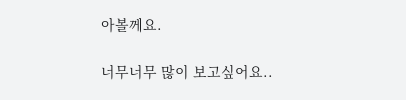아볼께요.

너무너무 많이 보고싶어요..